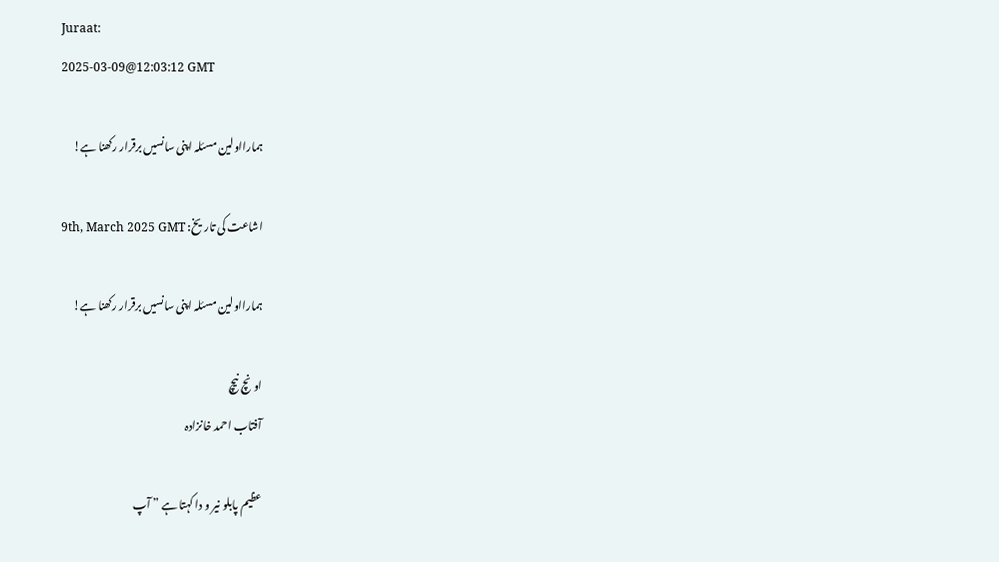Juraat:
2025-03-09@12:03:12 GMT

ہمارااولین مسئلہ اپنی سانسیں برقرار رکھنا ہے!

اشاعت کی تاریخ: 9th, March 2025 GMT

ہمارااولین مسئلہ اپنی سانسیں برقرار رکھنا ہے!

اونچ نیچ
آفتاب احمد خانزادہ

عظیم پابلو نیر و دا کہتا ہے ” آپ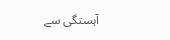آہستگی سے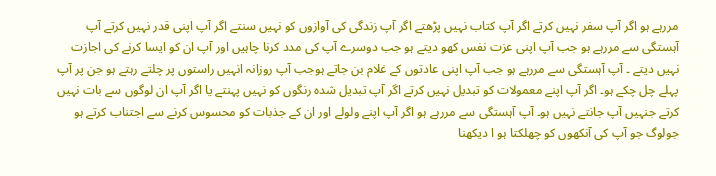مررہے ہو اگر آپ سفر نہیں کرتے اگر آپ کتاب نہیں پڑھتے اگر آپ زندگی کی آوازوں کو نہیں سنتے اگر آپ اپنی قدر نہیں کرتے آپ آہستگی سے مررہے ہو جب آپ اپنی عزت نفس کھو دیتے ہو جب دوسرے آپ کی مدد کرنا چاہیں اور آپ ان کو ایسا کرنے کی اجازت نہیں دیتے ۔ آپ آہستگی سے مررہے ہو جب آپ اپنی عادتوں کے غلام بن جاتے ہوجب آپ روزانہ انہیں راستوں پر چلتے رہتے ہو جن پر آپ پہلے چل چکے ہو۔ اگر آپ اپنے معمولات کو تبدیل نہیں کرتے اگر آپ تبدیل شدہ رنگوں کو نہیں پہنتے یا اگر آپ ان لوگوں سے بات نہیں کرتے جنہیں آپ جانتے نہیں ہو۔ آپ آہستگی سے مررہے ہو اگر آپ اپنے ولولے اور ان کے جذبات کو محسوس کرنے سے اجتناب کرتے ہو جولوگ جو آپ کی آنکھوں کو چھلکتا ہو ا دیکھنا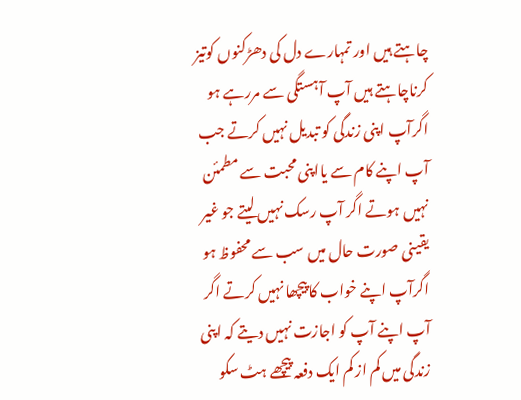چاہتے ہیں اور تمہارے دل کی دھڑکنوں کوتیز کرناچاہتے ہیں آپ آہستگی سے مررہے ہو اگرآپ اپنی زندگی کو تبدیل نہیں کرتے جب آپ اپنے کام سے یااپنی محبت سے مطمئن نہیں ہوتے اگر آپ رسک نہیں لیتے جو غیر یقینی صورت حال میں سب سے محفوظ ہو اگرآپ اپنے خواب کا پیچھا نہیں کرتے اگر آپ اپنے آپ کو اجازت نہیں دیتے کہ اپنی زندگی میں کم از کم ایک دفعہ پیچھے ہٹ سکو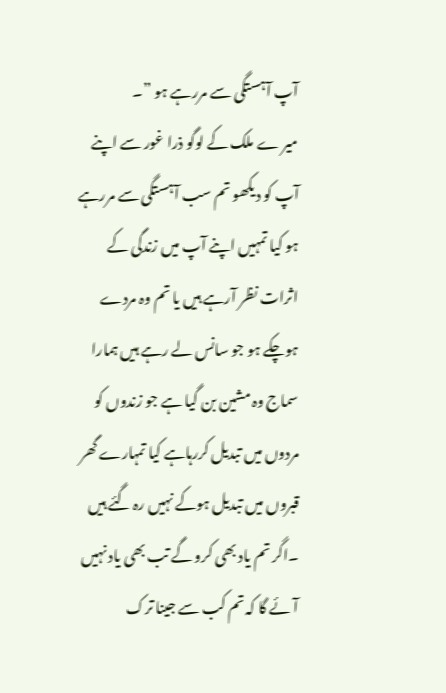آپ آہستگی سے مررہے ہو ”۔
میر ے ملک کے لوگو ذرا غور سے اپنے آپ کو دیکھو تم سب آہستگی سے مررہے ہو کیا تمہیں اپنے آپ میں زندگی کے اثرات نظر آرہے ہیں یا تم وہ مردے ہوچکے ہو جو سانس لے رہے ہیں ہمارا سماج وہ مشین بن گیا ہے جو زندوں کو مردوں میں تبدیل کررہاہے کیا تمہارے گھر قبروں میں تبدیل ہوکے نہیں رہ گئے ہیں ۔اگر تم یاد بھی کرو گے تب بھی یاد نہیں آئے گا کہ تم کب سے جینا ترک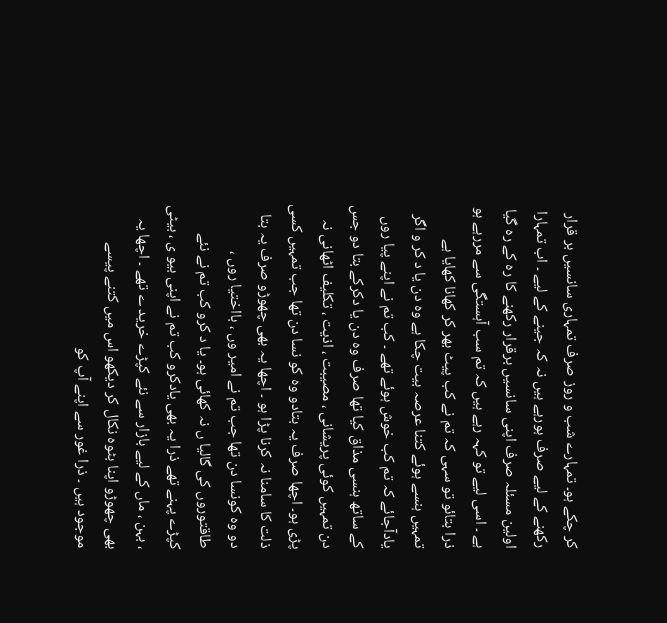کر چکے ہو۔ تمہارے شب و روز صرف تمہاری سانسیں بر قرار رکھنے کے لیے صرف ہورہے ہیں نہ کہ جینے کے لیے ۔ اب تمہارا اولین مسئلہ صرف اپنی سانسیں برقرار رکھنے کا رہ کے رہ گیا ہے ۔ اسی لیے تو کہہ رہے ہیں کہ تم سب آہستگی سے مررہے ہو ذرا بتائو تو سہی کہ تم نے کب پیٹ بھر کر کھانا کھایا ہے تمہیں ہنسے ہوئے کتنا عرصہ بیت چکا ہے وہ دن یا د کر و اگر یادآجائے کہ تم کب خوش ہوئے تھے ۔ کب تم نے اپنے پیا روں کے ساتھ ہنسی مذاق کیا تھا صرف وہ دن یا دکرکے بتا دو جس دن تمہیں کوئی پریشانی ، مصیبت ، اذیت ، تکلیف اٹھانی نہ پڑی ہو۔ اچھا صرف یہ بتادو وہ کو نسا دن تھا جب تمہیں کسی ذلت کا سامنا نہ کرنا پڑا ہو ۔ اچھا یہ بھی چھوڑو صرف یہ بتا دو وہ کونسا دن تھا جب تم نے امیر وں ، بااختیا روں ، طاقتوروں کی گالیا ں نہ کھائی ہو۔ یا د کرو کب تم نے نئے کپڑے پہنے تھے ذرا یہ بھی یادکرو کب تم نے اپنی بیو ی ، بیٹی ، بہن ، ماں کے لیے بازار سے نئے کپڑے خرید ے تھے ۔ اچھا یہ بھی چھوڑو اپنا بٹوہ نکال کر دیکھو اس میں کتنے پیسے موجود ہیں ۔ ذرا غور سے اپنے آپ کو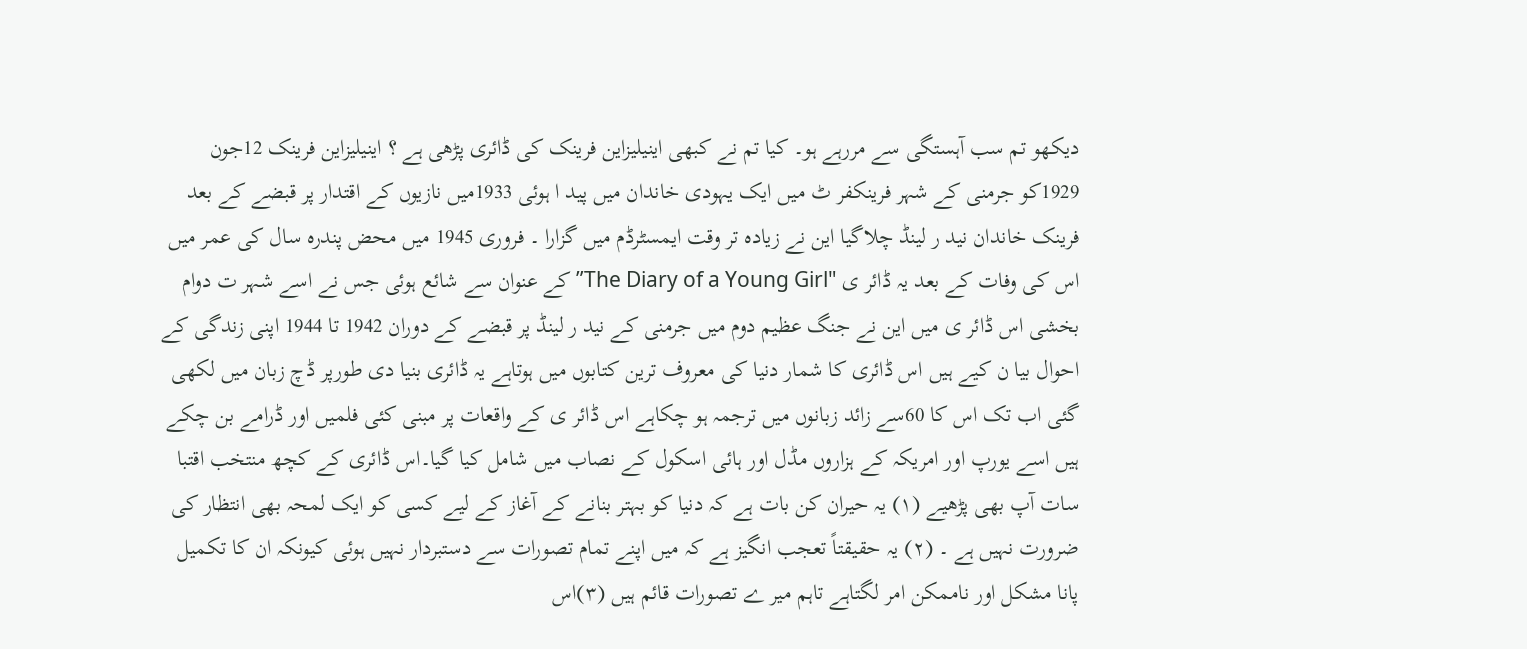دیکھو تم سب آہستگی سے مررہے ہو۔ کیا تم نے کبھی اینیلیزاین فرینک کی ڈائری پڑھی ہے ؟ اینیلیزاین فرینک 12جون 1929کو جرمنی کے شہر فرینکفر ٹ میں ایک یہودی خاندان میں پید ا ہوئی 1933میں نازیوں کے اقتدار پر قبضے کے بعد فرینک خاندان نید ر لینڈ چلاگیا این نے زیادہ تر وقت ایمسٹرڈم میں گزارا ۔ فروری 1945 میں محض پندرہ سال کی عمر میں اس کی وفات کے بعد یہ ڈائر ی "The Diary of a Young Girl” کے عنوان سے شائع ہوئی جس نے اسے شہر ت دوام بخشی اس ڈائر ی میں این نے جنگ عظیم دوم میں جرمنی کے نید ر لینڈ پر قبضے کے دوران 1942 تا 1944 اپنی زندگی کے احوال بیا ن کیے ہیں اس ڈائری کا شمار دنیا کی معروف ترین کتابوں میں ہوتاہے یہ ڈائری بنیا دی طورپر ڈچ زبان میں لکھی گئی اب تک اس کا 60سے زائد زبانوں میں ترجمہ ہو چکاہے اس ڈائر ی کے واقعات پر مبنی کئی فلمیں اور ڈرامے بن چکے ہیں اسے یورپ اور امریکہ کے ہزاروں مڈل اور ہائی اسکول کے نصاب میں شامل کیا گیا۔اس ڈائری کے کچھ منتخب اقتبا سات آپ بھی پڑھیے (١) یہ حیران کن بات ہے کہ دنیا کو بہتر بنانے کے آغاز کے لیے کسی کو ایک لمحہ بھی انتظار کی ضرورت نہیں ہے ۔ (٢) یہ حقیقتاً تعجب انگیز ہے کہ میں اپنے تمام تصورات سے دستبردار نہیں ہوئی کیونکہ ان کا تکمیل پانا مشکل اور ناممکن امر لگتاہے تاہم میر ے تصورات قائم ہیں (٣)اس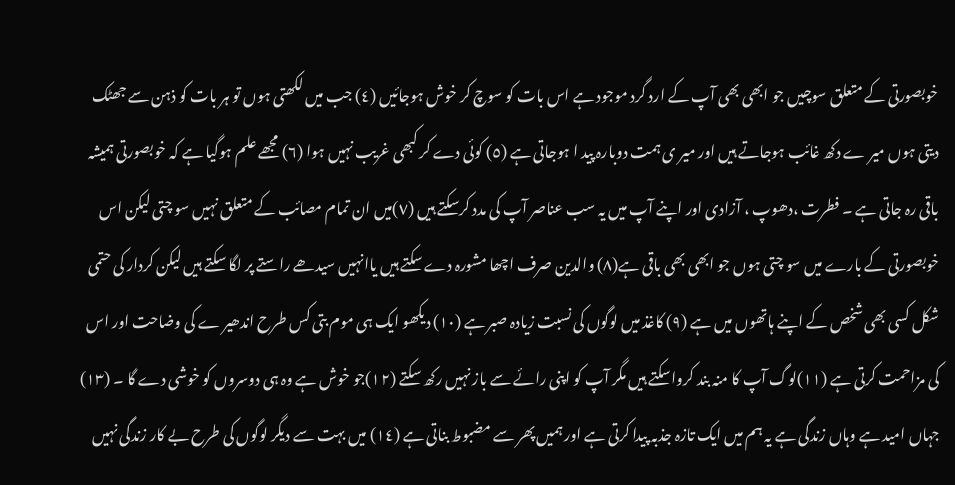خوبصورتی کے متعلق سوچیں جو ابھی بھی آپ کے ارد گرد موجود ہے اس بات کو سوچ کر خوش ہوجائیں (٤) جب میں لکھتی ہوں تو ہر بات کو ذہن سے جھٹک دیتی ہوں میر ے دکھ غائب ہوجاتے ہیں اور میر ی ہمت دوبارہ پید ا ہوجاتی ہے (٥) کوئی دے کر کبھی غریب نہیں ہوا (٦) مجھے علم ہوگیا ہے کہ خوبصورتی ہمیشہ باقی رہ جاتی ہے ۔ فطرت ،دھوپ ، آزادی اور اپنے آپ میں یہ سب عناصر آپ کی مدد کرسکتے ہیں (٧)میں ان تمام مصائب کے متعلق نہیں سو چتی لیکن اس خوبصورتی کے بارے میں سو چتی ہوں جو ابھی بھی باقی ہے(٨) والدین صرف اچھا مشورہ دے سکتے ہیں یاانہیں سیدھے راستے پر لگا سکتے ہیں لیکن کردار کی حتمی شکل کسی بھی شخص کے اپنے ہاتھوں میں ہے (٩) کاغذ میں لوگوں کی نسبت زیادہ صبر ہے (١٠) دیکھو ایک ہی موم بتی کس طرح اندھیر ے کی وضاحت اور اس کی مزاحمت کرتی ہے (١١)لوگ آپ کا منہ بند کرواسکتے ہیں مگر آپ کو اپنی رائے سے باز نہیں رکھ سکتے (١٢)جو خوش ہے وہ ہی دوسروں کو خوشی دے گا ۔ (١٣) جہاں امید ہے وہاں زندگی ہے یہ ہم میں ایک تازہ جذبہ پیدا کرتی ہے اور ہمیں پھر سے مضبوط بناتی ہے (١٤) میں بہت سے دیگر لوگوں کی طرح بے کار زندگی نہیں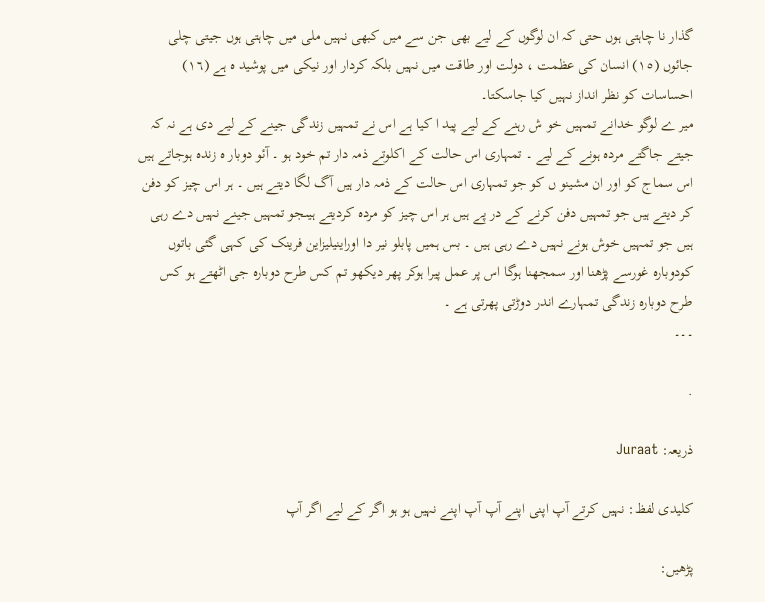گذار نا چاہتی ہوں حتی کہ ان لوگوں کے لیے بھی جن سے میں کبھی نہیں ملی میں چاہتی ہوں جیتی چلی جائوں (١٥) انسان کی عظمت ، دولت اور طاقت میں نہیں بلکہ کردار اور نیکی میں پوشید ہ ہے (١٦) احساسات کو نظر انداز نہیں کیا جاسکتا۔
میر ے لوگو خدانے تمہیں خو ش رہنے کے لیے پید ا کیا ہے اس نے تمہیں زندگی جینے کے لیے دی ہے نہ کہ جیتے جاگتے مردہ ہونے کے لیے ۔ تمہاری اس حالت کے اکلوتے ذمہ دار تم خود ہو ۔ آئو دوبار ہ زندہ ہوجاتے ہیں اس سماج کو اور ان مشینو ں کو جو تمہاری اس حالت کے ذمہ دار ہیں آگ لگا دیتے ہیں ۔ ہر اس چیز کو دفن کر دیتے ہیں جو تمہیں دفن کرنے کے در پے ہیں ہر اس چیز کو مردہ کردیتے ہیںجو تمہیں جینے نہیں دے رہی ہیں جو تمہیں خوش ہونے نہیں دے رہی ہیں ۔ بس ہمیں پابلو نیر دا اوراینیلیزاین فرینک کی کہی گئی باتوں کودوبارہ غورسے پڑھنا اور سمجھنا ہوگا اس پر عمل پیرا ہوکر پھر دیکھو تم کس طرح دوبارہ جی اٹھتے ہو کس طرح دوبارہ زندگی تمہارے اندر دوڑتی پھرتی ہے ۔
۔۔۔

.

ذریعہ: Juraat

کلیدی لفظ: نہیں کرتے آپ اپنی اپنے آپ آپ اپنے نہیں ہو ہو اگر کے لیے اگر آپ

پڑھیں: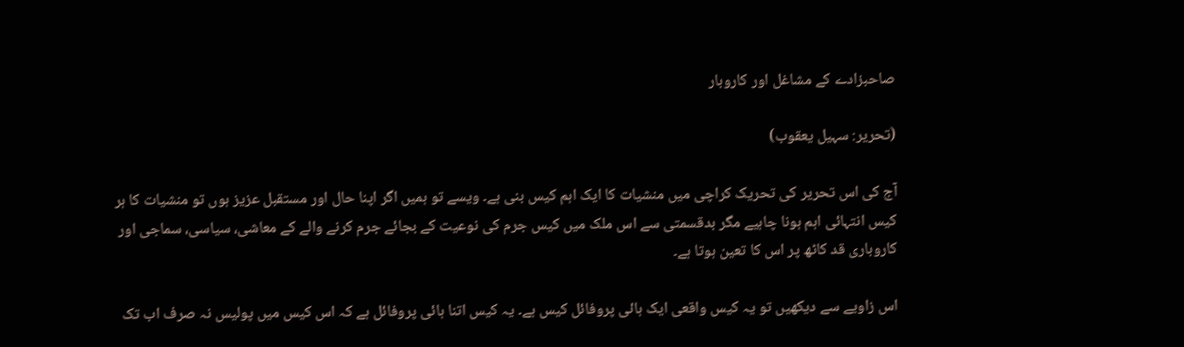صاحبزادے کے مشاغل اور کاروبار

(تحریر: سہیل یعقوب)

آج کی اس تحریر کی تحریک کراچی میں منشیات کا ایک اہم کیس بنی ہے۔ ویسے تو ہمیں اگر اپنا حال اور مستقبل عزیز ہوں تو منشیات کا ہر کیس انتہائی اہم ہونا چاہیے مگر بدقسمتی سے اس ملک میں کیس جرم کی نوعیت کے بجائے جرم کرنے والے کے معاشی، سیاسی، سماجی اور کاروباری قد کاٹھ پر اس کا تعین ہوتا ہے۔

اس زاویے سے دیکھیں تو یہ کیس واقعی ایک ہائی پروفائل کیس ہے۔ یہ کیس اتنا ہائی پروفائل ہے کہ اس کیس میں پولیس نہ صرف اب تک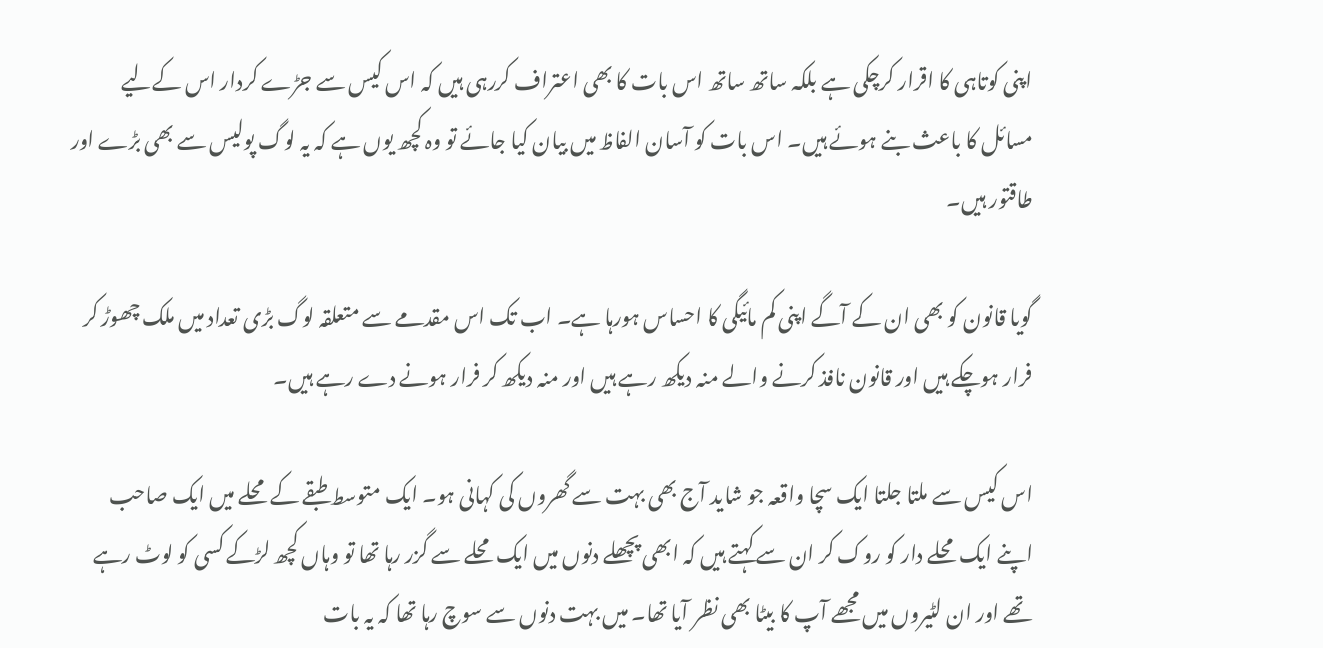اپنی کوتاہی کا اقرار کرچکی ہے بلکہ ساتھ ساتھ اس بات کا بھی اعتراف کررہی ہیں کہ اس کیس سے جڑے کردار اس کےلیے مسائل کا باعث بنے ہوئے ہیں۔ اس بات کو آسان الفاظ میں بیان کیا جائے تو وہ کچھ یوں ہے کہ یہ لوگ پولیس سے بھی بڑے اور طاقتور ہیں۔

گویا قانون کو بھی ان کے آگے اپنی کم مائیگی کا احساس ہورہا ہے۔ اب تک اس مقدمے سے متعلقہ لوگ بڑی تعداد میں ملک چھوڑ کر فرار ہوچکے ہیں اور قانون نافذ کرنے والے منہ دیکھ رہے ہیں اور منہ دیکھ کر فرار ہونے دے رہے ہیں۔

اس کیس سے ملتا جلتا ایک سچا واقعہ جو شاید آج بھی بہت سے گھروں کی کہانی ہو۔ ایک متوسط طبقے کے محلے میں ایک صاحب اپنے ایک محلے دار کو روک کر ان سے کہتے ہیں کہ ابھی پچھلے دنوں میں ایک محلے سے گزر رہا تھا تو وہاں کچھ لڑکے کسی کو لوٹ رہے تھے اور ان لٹیروں میں مجھے آپ کا بیٹا بھی نظر آیا تھا۔ میں بہت دنوں سے سوچ رہا تھا کہ یہ بات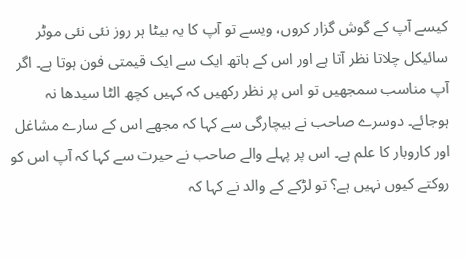کیسے آپ کے گوش گزار کروں، ویسے تو آپ کا یہ بیٹا ہر روز نئی نئی موٹر سائیکل چلاتا نظر آتا ہے اور اس کے ہاتھ ایک سے ایک قیمتی فون ہوتا ہے۔ اگر آپ مناسب سمجھیں تو اس پر نظر رکھیں کہ کہیں کچھ الٹا سیدھا نہ ہوجائے۔ دوسرے صاحب نے بیچارگی سے کہا کہ مجھے اس کے سارے مشاغل اور کاروبار کا علم ہے۔ اس پر پہلے والے صاحب نے حیرت سے کہا کہ آپ اس کو روکتے کیوں نہیں ہے؟ تو لڑکے کے والد نے کہا کہ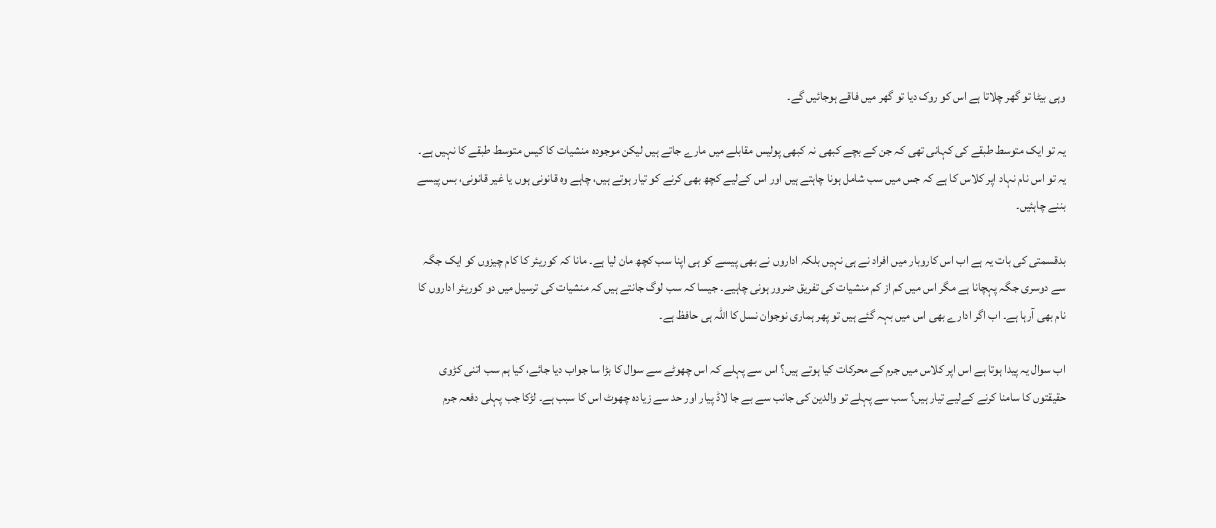وہی بیٹا تو گھر چلاتا ہے اس کو روک دیا تو گھر میں فاقے ہوجائیں گے۔

یہ تو ایک متوسط طبقے کی کہانی تھی کہ جن کے بچے کبھی نہ کبھی پولیس مقابلے میں مارے جاتے ہیں لیکن موجودہ منشیات کا کیس متوسط طبقے کا نہیں ہے۔ یہ تو اس نام نہاد اپر کلاس کا ہے کہ جس میں سب شامل ہونا چاہتے ہیں اور اس کےلیے کچھ بھی کرنے کو تیار ہوتے ہیں، چاہے وہ قانونی ہوں یا غیر قانونی، بس پیسے بننے چاہئیں۔

بدقسمتی کی بات یہ ہے اب اس کاروبار میں افراد نے ہی نہیں بلکہ اداروں نے بھی پیسے کو ہی اپنا سب کچھ مان لیا ہے۔ مانا کہ کوریئر کا کام چیزوں کو ایک جگہ سے دوسری جگہ پہچانا ہے مگر اس میں کم از کم منشیات کی تفریق ضرور ہونی چاہیے۔ جیسا کہ سب لوگ جانتے ہیں کہ منشیات کی ترسیل میں دو کوریئر اداروں کا نام بھی آرہا ہے۔ اب اگر ادارے بھی اس میں بہہ گئے ہیں تو پھر ہماری نوجوان نسل کا اللہ ہی حافظ ہے۔

اب سوال یہ پیدا ہوتا ہے اس اپر کلاس میں جرم کے محرکات کیا ہوتے ہیں؟ اس سے پہلے کہ اس چھوٹے سے سوال کا بڑا سا جواب دیا جائے، کیا ہم سب اتنی کڑوی حقیقتوں کا سامنا کرنے کےلیے تیار ہیں؟ سب سے پہلے تو والدین کی جانب سے بے جا لاڈ پیار اور حد سے زیادہ چھوٹ اس کا سبب ہے۔ لڑکا جب پہلی دفعہ جرم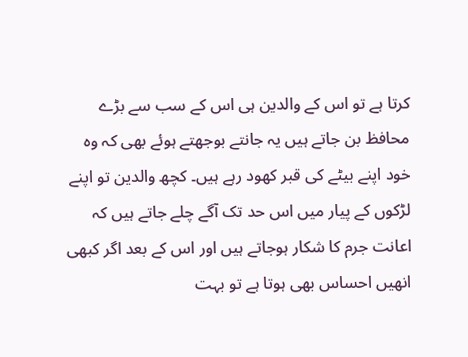کرتا ہے تو اس کے والدین ہی اس کے سب سے بڑے محافظ بن جاتے ہیں یہ جانتے بوجھتے ہوئے بھی کہ وہ خود اپنے بیٹے کی قبر کھود رہے ہیں۔ کچھ والدین تو اپنے لڑکوں کے پیار میں اس حد تک آگے چلے جاتے ہیں کہ اعانت جرم کا شکار ہوجاتے ہیں اور اس کے بعد اگر کبھی انھیں احساس بھی ہوتا ہے تو بہت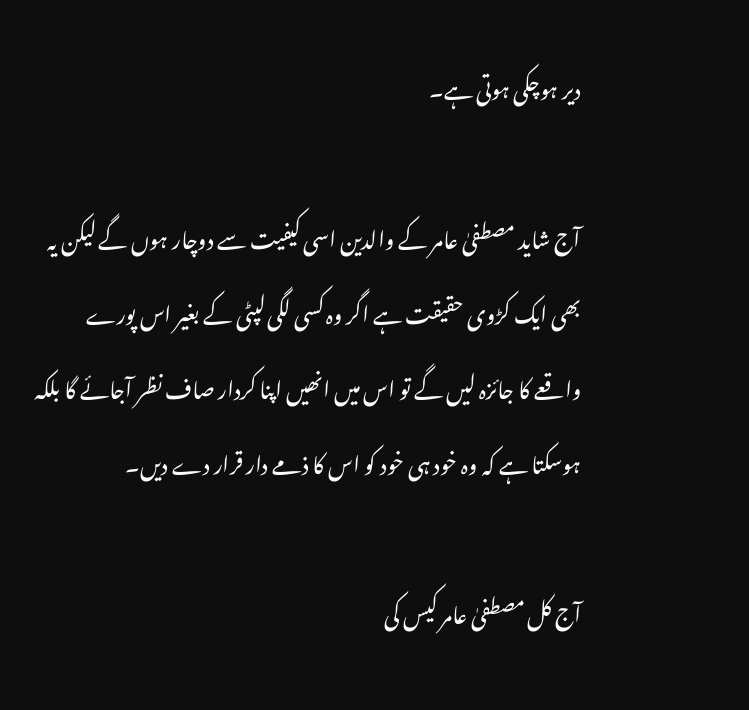دیر ہوچکی ہوتی ہے۔

آج شاید مصطفیٰ عامر کے والدین اسی کیفیت سے دوچار ہوں گے لیکن یہ بھی ایک کڑوی حقیقت ہے اگر وہ کسی لگی لپٹی کے بغیر اس پورے واقعے کا جائزہ لیں گے تو اس میں انھیں اپنا کردار صاف نظر آجائے گا بلکہ ہوسکتا ہے کہ وہ خود ہی خود کو اس کا ذمے دار قرار دے دیں۔

آج کل مصطفیٰ عامر کیس کی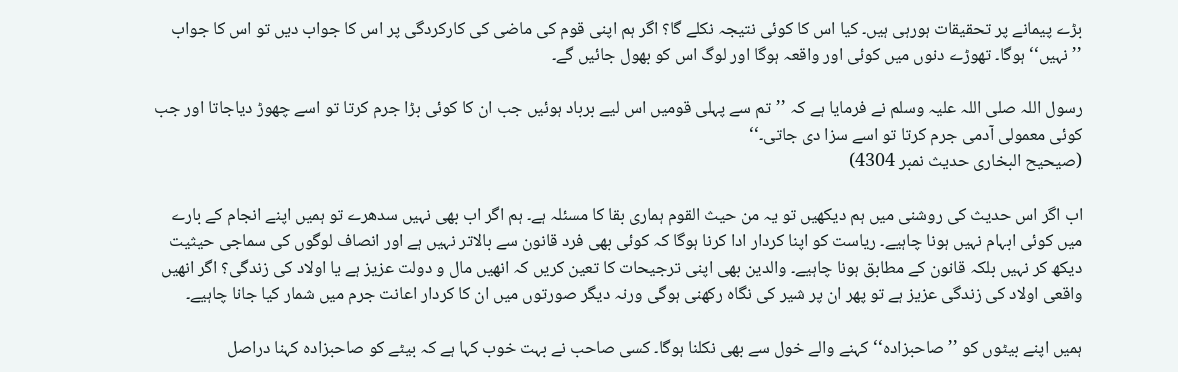بڑے پیمانے پر تحقیقات ہورہی ہیں۔ کیا اس کا کوئی نتیجہ نکلے گا؟ اگر ہم اپنی قوم کی ماضی کی کارکردگی پر اس کا جواب دیں تو اس کا جواب ’’نہیں‘‘ ہوگا۔ تھوڑے دنوں میں کوئی اور واقعہ ہوگا اور لوگ اس کو بھول جائیں گے۔

رسول اللہ صلی اللہ علیہ وسلم نے فرمایا ہے کہ ’’تم سے پہلی قومیں اس لیے برباد ہوئیں جب ان کا کوئی بڑا جرم کرتا تو اسے چھوڑ دیاجاتا اور جب کوئی معمولی آدمی جرم کرتا تو اسے سزا دی جاتی۔‘‘
(صیحیح البخاری حدیث نمبر 4304)

اب اگر اس حدیث کی روشنی میں ہم دیکھیں تو یہ من حیث القوم ہماری بقا کا مسئلہ ہے۔ ہم اگر اب بھی نہیں سدھرے تو ہمیں اپنے انجام کے بارے میں کوئی ابہام نہیں ہونا چاہیے۔ ریاست کو اپنا کردار ادا کرنا ہوگا کہ کوئی بھی فرد قانون سے بالاتر نہیں ہے اور انصاف لوگوں کی سماجی حیثیت دیکھ کر نہیں بلکہ قانون کے مطابق ہونا چاہیے۔ والدین بھی اپنی ترجیحات کا تعین کریں کہ انھیں مال و دولت عزیز ہے یا اولاد کی زندگی؟ اگر انھیں واقعی اولاد کی زندگی عزیز ہے تو پھر ان پر شیر کی نگاہ رکھنی ہوگی ورنہ دیگر صورتوں میں ان کا کردار اعانت جرم میں شمار کیا جانا چاہیے۔

ہمیں اپنے بیٹوں کو ’’صاحبزادہ‘‘ کہنے والے خول سے بھی نکلنا ہوگا۔ کسی صاحب نے بہت خوب کہا ہے کہ بیٹے کو صاحبزادہ کہنا دراصل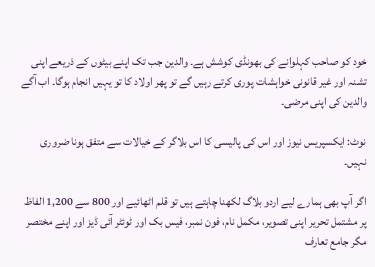خود کو صاحب کہلوانے کی بھونڈی کوشش ہے۔ والدین جب تک اپنے بیٹوں کے ذریعے اپنی تشنہ اور غیر قانونی خواہشات پوری کرتے رہیں گے تو پھر اولاد کا تو یہیں انجام ہوگا۔ اب آگے والدین کی اپنی مرضی۔

نوٹ: ایکسپریس نیوز اور اس کی پالیسی کا اس بلاگر کے خیالات سے متفق ہونا ضروری نہیں۔

اگر آپ بھی ہمارے لیے اردو بلاگ لکھنا چاہتے ہیں تو قلم اٹھائیے اور 800 سے 1,200 الفاظ پر مشتمل تحریر اپنی تصویر، مکمل نام، فون نمبر، فیس بک اور ٹوئٹر آئی ڈیز اور اپنے مختصر مگر جامع تعارف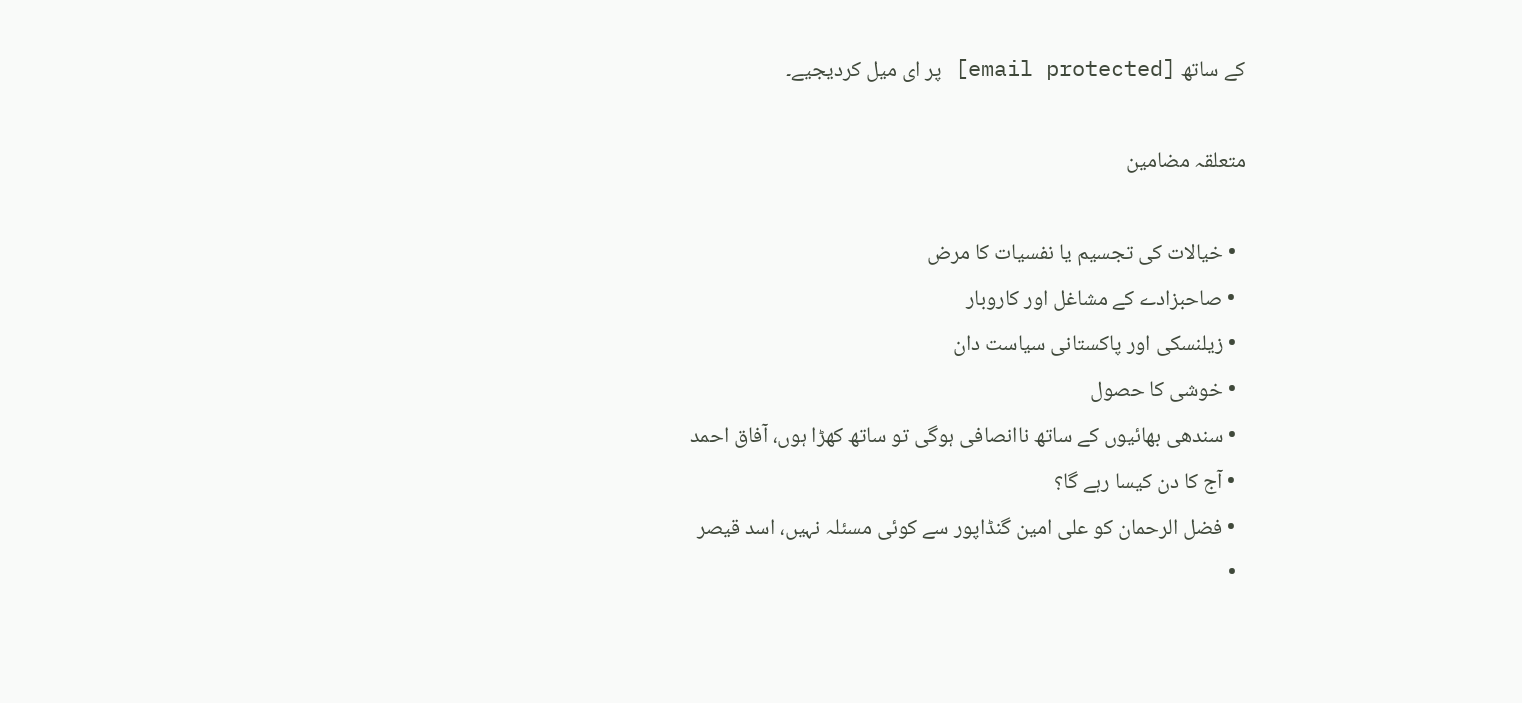کے ساتھ [email protected] پر ای میل کردیجیے۔

متعلقہ مضامین

  • خیالات کی تجسیم یا نفسیات کا مرض
  • صاحبزادے کے مشاغل اور کاروبار
  • زیلنسکی اور پاکستانی سیاست دان
  • خوشی کا حصول
  • سندھی بھائیوں کے ساتھ ناانصافی ہوگی تو ساتھ کھڑا ہوں، آفاق احمد
  • آج کا دن کیسا رہے گا؟
  • فضل الرحمان کو علی امین گنڈاپور سے کوئی مسئلہ نہیں، اسد قیصر
  •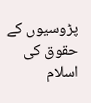پڑوسیوں کے حقوق کی اسلام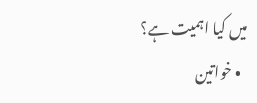میں کیا اہمیت ہے؟
  • خواتین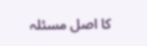کا اصل مسئلہ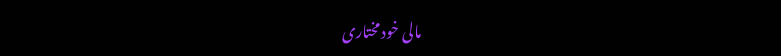مالی خود مختاری